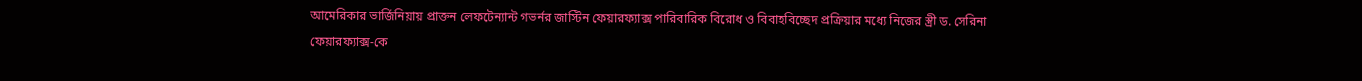আমেরিকার ভার্জিনিয়ায় প্রাক্তন লেফটেন্যান্ট গভর্নর জাস্টিন ফেয়ারফ্যাক্স পারিবারিক বিরোধ ও বিবাহবিচ্ছেদ প্রক্রিয়ার মধ্যে নিজের স্ত্রী ড. সেরিনা ফেয়ারফ্যাক্স-কে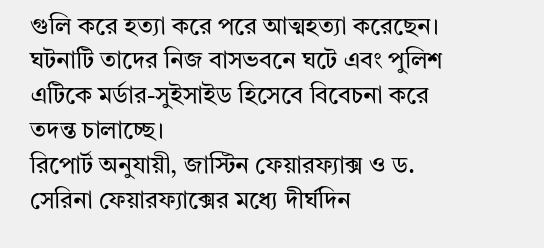গুলি করে হত্যা করে পরে আত্মহত্যা করেছেন। ঘটনাটি তাদের নিজ বাসভবনে ঘটে এবং পুলিশ এটিকে মর্ডার-সুইসাইড হিসেবে বিবেচনা করে তদন্ত চালাচ্ছে।
রিপোর্ট অনুযায়ী, জাস্টিন ফেয়ারফ্যাক্স ও ড. সেরিনা ফেয়ারফ্যাক্সের মধ্যে দীর্ঘদিন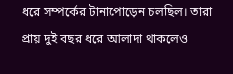ধরে সম্পর্কের টানাপোড়েন চলছিল। তারা প্রায় দুই বছর ধরে আলাদা থাকলেও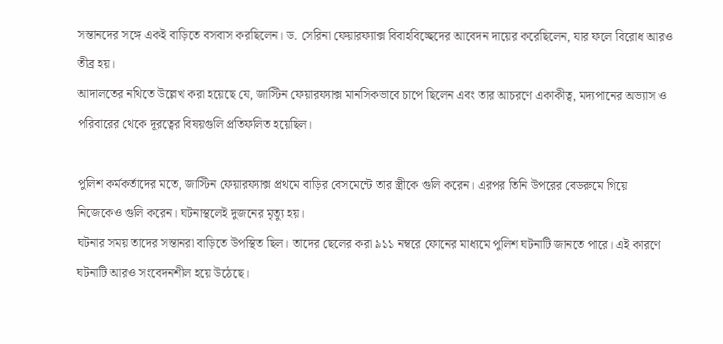সন্তানদের সঙ্গে একই বাড়িতে বসবাস করছিলেন। ড. সেরিনা ফেয়ারফ্যাক্স বিবাহবিচ্ছেদের আবেদন দায়ের করেছিলেন, যার ফলে বিরোধ আরও তীব্র হয়।
আদালতের নথিতে উল্লেখ করা হয়েছে যে, জাস্টিন ফেয়ারফ্যাক্স মানসিকভাবে চাপে ছিলেন এবং তার আচরণে একাকীত্ব, মদ্যপানের অভ্যাস ও পরিবারের থেকে দূরত্বের বিষয়গুলি প্রতিফলিত হয়েছিল।

পুলিশ কর্মকর্তাদের মতে, জাস্টিন ফেয়ারফ্যাক্স প্রথমে বাড়ির বেসমেন্টে তার স্ত্রীকে গুলি করেন। এরপর তিনি উপরের বেডরুমে গিয়ে নিজেকেও গুলি করেন। ঘটনাস্থলেই দুজনের মৃত্যু হয়।
ঘটনার সময় তাদের সন্তানরা বাড়িতে উপস্থিত ছিল। তাদের ছেলের করা ৯১১ নম্বরে ফোনের মাধ্যমে পুলিশ ঘটনাটি জানতে পারে। এই কারণে ঘটনাটি আরও সংবেদনশীল হয়ে উঠেছে।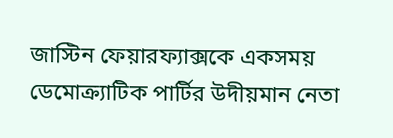জাস্টিন ফেয়ারফ্যাক্সকে একসময় ডেমোক্র্যাটিক পার্টির উদীয়মান নেতা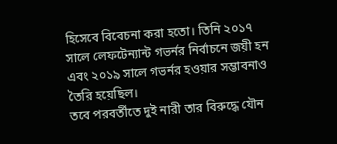হিসেবে বিবেচনা করা হতো। তিনি ২০১৭ সালে লেফটেন্যান্ট গভর্নর নির্বাচনে জয়ী হন এবং ২০১৯ সালে গভর্নর হওয়ার সম্ভাবনাও তৈরি হয়েছিল।
তবে পরবর্তীতে দুই নারী তার বিরুদ্ধে যৌন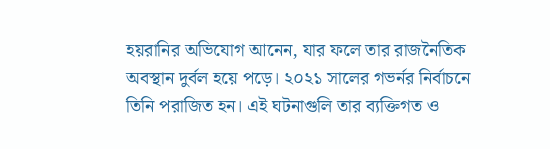হয়রানির অভিযোগ আনেন, যার ফলে তার রাজনৈতিক অবস্থান দুর্বল হয়ে পড়ে। ২০২১ সালের গভর্নর নির্বাচনে তিনি পরাজিত হন। এই ঘটনাগুলি তার ব্যক্তিগত ও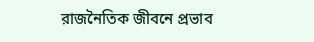রাজনৈতিক জীবনে প্রভাব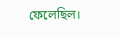ফেলেছিল।